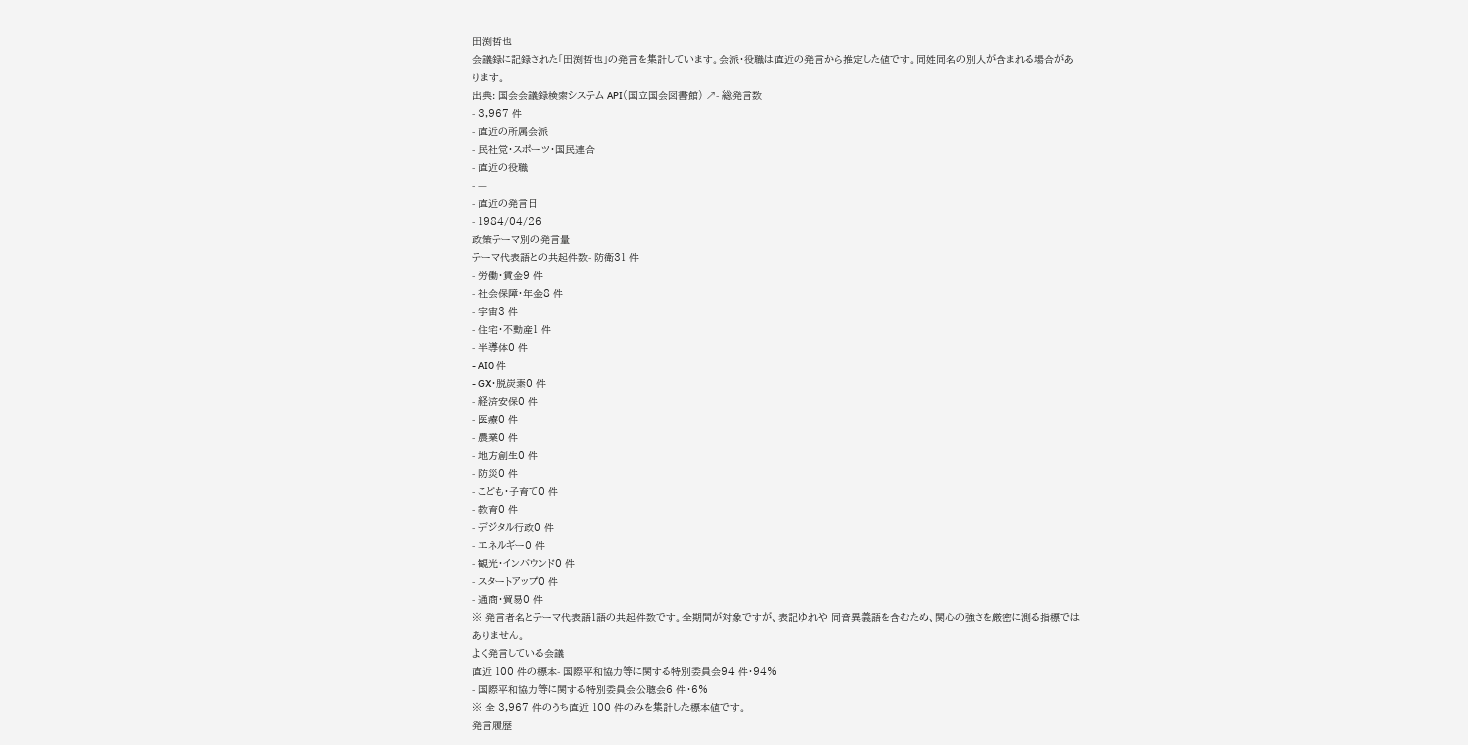田渕哲也
会議録に記録された「田渕哲也」の発言を集計しています。会派・役職は直近の発言から推定した値です。同姓同名の別人が含まれる場合があります。
出典: 国会会議録検索システム API(国立国会図書館) ↗- 総発言数
- 3,967 件
- 直近の所属会派
- 民社党・スポーツ・国民連合
- 直近の役職
- —
- 直近の発言日
- 1984/04/26
政策テーマ別の発言量
テーマ代表語との共起件数- 防衛31 件
- 労働・賃金9 件
- 社会保障・年金8 件
- 宇宙3 件
- 住宅・不動産1 件
- 半導体0 件
- AI0 件
- GX・脱炭素0 件
- 経済安保0 件
- 医療0 件
- 農業0 件
- 地方創生0 件
- 防災0 件
- こども・子育て0 件
- 教育0 件
- デジタル行政0 件
- エネルギー0 件
- 観光・インバウンド0 件
- スタートアップ0 件
- 通商・貿易0 件
※ 発言者名とテーマ代表語1語の共起件数です。全期間が対象ですが、表記ゆれや 同音異義語を含むため、関心の強さを厳密に測る指標ではありません。
よく発言している会議
直近 100 件の標本- 国際平和協力等に関する特別委員会94 件・94%
- 国際平和協力等に関する特別委員会公聴会6 件・6%
※ 全 3,967 件のうち直近 100 件のみを集計した標本値です。
発言履歴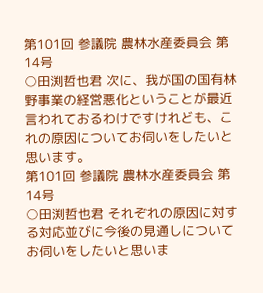第101回 参議院 農林水産委員会 第14号
○田渕哲也君 次に、我が国の国有林野事業の経営悪化ということが最近言われておるわけですけれども、これの原因についてお伺いをしたいと思います。
第101回 参議院 農林水産委員会 第14号
○田渕哲也君 それぞれの原因に対する対応並びに今後の見通しについてお伺いをしたいと思いま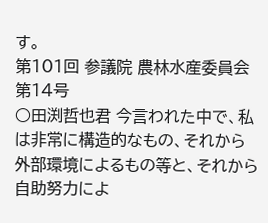す。
第101回 参議院 農林水産委員会 第14号
○田渕哲也君 今言われた中で、私は非常に構造的なもの、それから外部環境によるもの等と、それから自助努力によ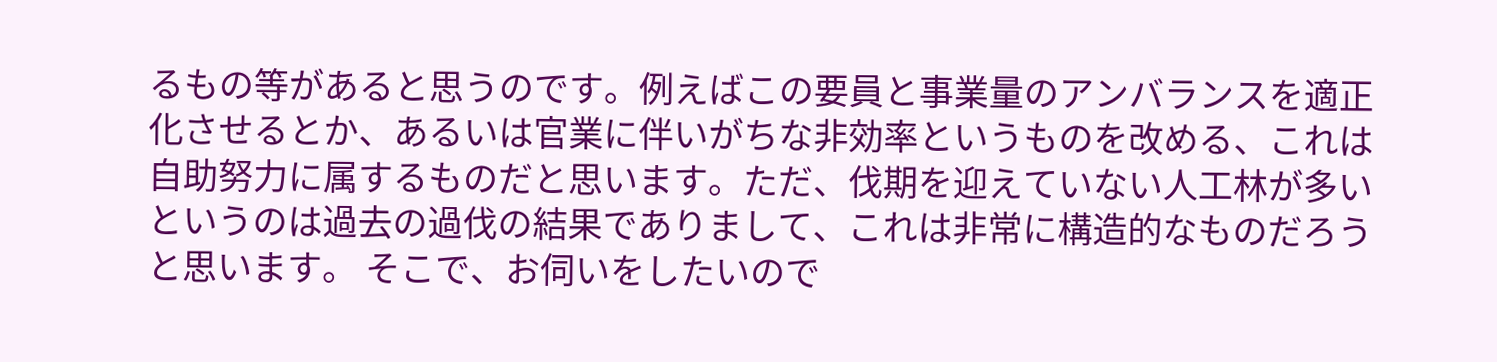るもの等があると思うのです。例えばこの要員と事業量のアンバランスを適正化させるとか、あるいは官業に伴いがちな非効率というものを改める、これは自助努力に属するものだと思います。ただ、伐期を迎えていない人工林が多いというのは過去の過伐の結果でありまして、これは非常に構造的なものだろうと思います。 そこで、お伺いをしたいので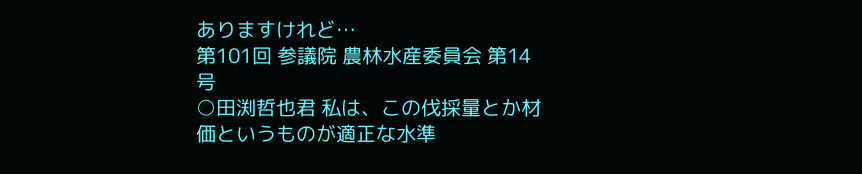ありますけれど…
第101回 参議院 農林水産委員会 第14号
○田渕哲也君 私は、この伐採量とか材価というものが適正な水準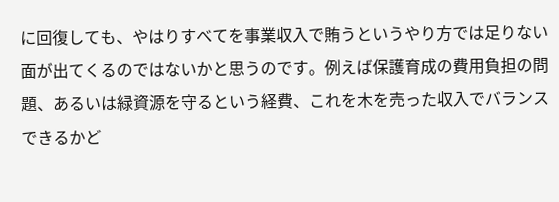に回復しても、やはりすべてを事業収入で賄うというやり方では足りない面が出てくるのではないかと思うのです。例えば保護育成の費用負担の問題、あるいは緑資源を守るという経費、これを木を売った収入でバランスできるかど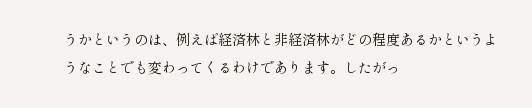うかというのは、例えば経済林と非経済林がどの程度あるかというようなことでも変わってくるわけであります。したがっ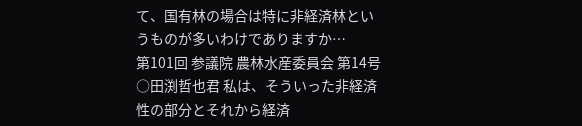て、国有林の場合は特に非経済林というものが多いわけでありますか…
第101回 参議院 農林水産委員会 第14号
○田渕哲也君 私は、そういった非経済性の部分とそれから経済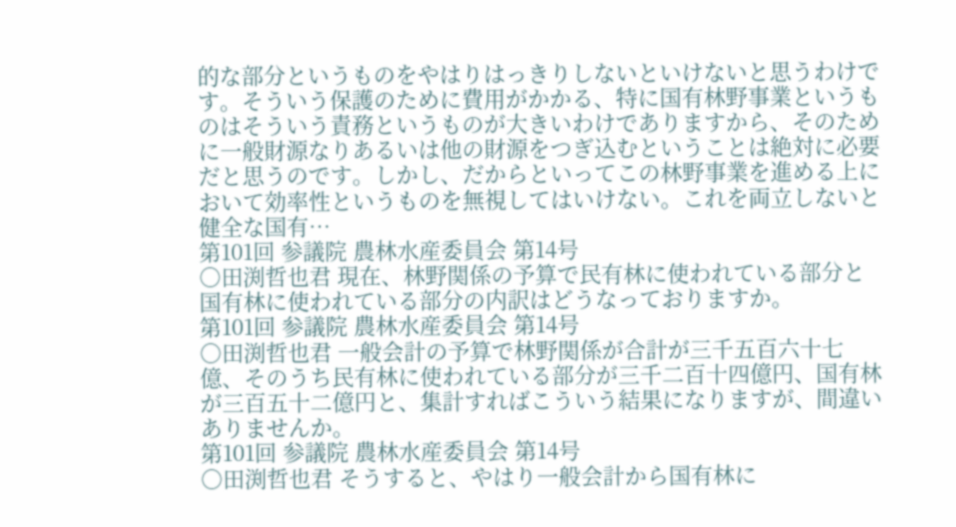的な部分というものをやはりはっきりしないといけないと思うわけです。そういう保護のために費用がかかる、特に国有林野事業というものはそういう責務というものが大きいわけでありますから、そのために一般財源なりあるいは他の財源をつぎ込むということは絶対に必要だと思うのです。しかし、だからといってこの林野事業を進める上において効率性というものを無視してはいけない。これを両立しないと健全な国有…
第101回 参議院 農林水産委員会 第14号
○田渕哲也君 現在、林野関係の予算で民有林に使われている部分と国有林に使われている部分の内訳はどうなっておりますか。
第101回 参議院 農林水産委員会 第14号
○田渕哲也君 一般会計の予算で林野関係が合計が三千五百六十七億、そのうち民有林に使われている部分が三千二百十四億円、国有林が三百五十二億円と、集計すればこういう結果になりますが、間違いありませんか。
第101回 参議院 農林水産委員会 第14号
○田渕哲也君 そうすると、やはり一般会計から国有林に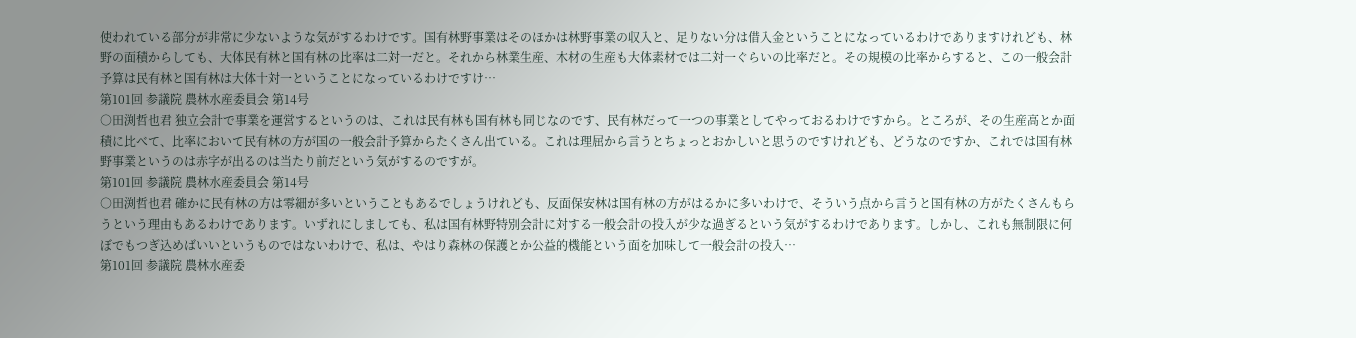使われている部分が非常に少ないような気がするわけです。国有林野事業はそのほかは林野事業の収入と、足りない分は借入金ということになっているわけでありますけれども、林野の面積からしても、大体民有林と国有林の比率は二対一だと。それから林業生産、木材の生産も大体素材では二対一ぐらいの比率だと。その規模の比率からすると、この一般会計予算は民有林と国有林は大体十対一ということになっているわけですけ…
第101回 参議院 農林水産委員会 第14号
○田渕哲也君 独立会計で事業を運営するというのは、これは民有林も国有林も同じなのです、民有林だって一つの事業としてやっておるわけですから。ところが、その生産高とか面積に比べて、比率において民有林の方が国の一般会計予算からたくさん出ている。これは理屈から言うとちょっとおかしいと思うのですけれども、どうなのですか、これでは国有林野事業というのは赤字が出るのは当たり前だという気がするのですが。
第101回 参議院 農林水産委員会 第14号
○田渕哲也君 確かに民有林の方は零細が多いということもあるでしょうけれども、反面保安林は国有林の方がはるかに多いわけで、そういう点から言うと国有林の方がたくさんもらうという理由もあるわけであります。いずれにしましても、私は国有林野特別会計に対する一般会計の投入が少な過ぎるという気がするわけであります。しかし、これも無制限に何ぼでもつぎ込めばいいというものではないわけで、私は、やはり森林の保護とか公益的機能という面を加味して一般会計の投入…
第101回 参議院 農林水産委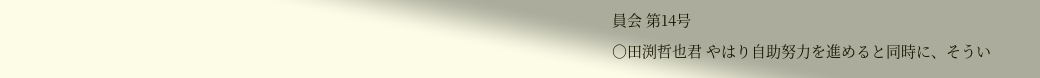員会 第14号
○田渕哲也君 やはり自助努力を進めると同時に、そうい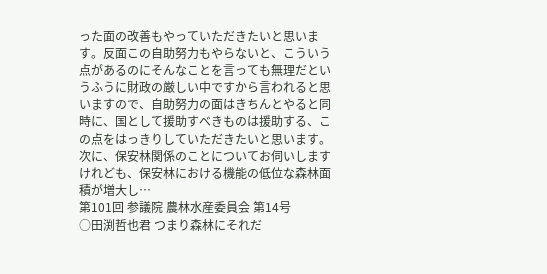った面の改善もやっていただきたいと思います。反面この自助努力もやらないと、こういう点があるのにそんなことを言っても無理だというふうに財政の厳しい中ですから言われると思いますので、自助努力の面はきちんとやると同時に、国として援助すべきものは援助する、この点をはっきりしていただきたいと思います。 次に、保安林関係のことについてお伺いしますけれども、保安林における機能の低位な森林面積が増大し…
第101回 参議院 農林水産委員会 第14号
○田渕哲也君 つまり森林にそれだ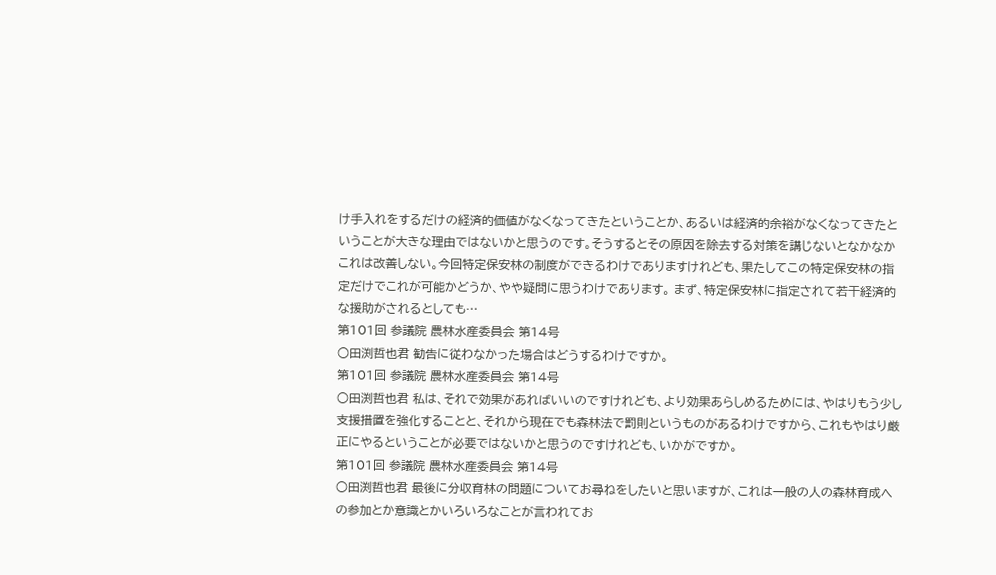け手入れをするだけの経済的価値がなくなってきたということか、あるいは経済的余裕がなくなってきたということが大きな理由ではないかと思うのです。そうするとその原因を除去する対策を講じないとなかなかこれは改善しない。今回特定保安林の制度ができるわけでありますけれども、果たしてこの特定保安林の指定だけでこれが可能かどうか、やや疑問に思うわけであります。 まず、特定保安林に指定されて若干経済的な援助がされるとしても…
第101回 参議院 農林水産委員会 第14号
○田渕哲也君 勧告に従わなかった場合はどうするわけですか。
第101回 参議院 農林水産委員会 第14号
○田渕哲也君 私は、それで効果があればいいのですけれども、より効果あらしめるためには、やはりもう少し支援措置を強化することと、それから現在でも森林法で罰則というものがあるわけですから、これもやはり厳正にやるということが必要ではないかと思うのですけれども、いかがですか。
第101回 参議院 農林水産委員会 第14号
○田渕哲也君 最後に分収育林の問題についてお尋ねをしたいと思いますが、これは一般の人の森林育成への参加とか意識とかいろいろなことが言われてお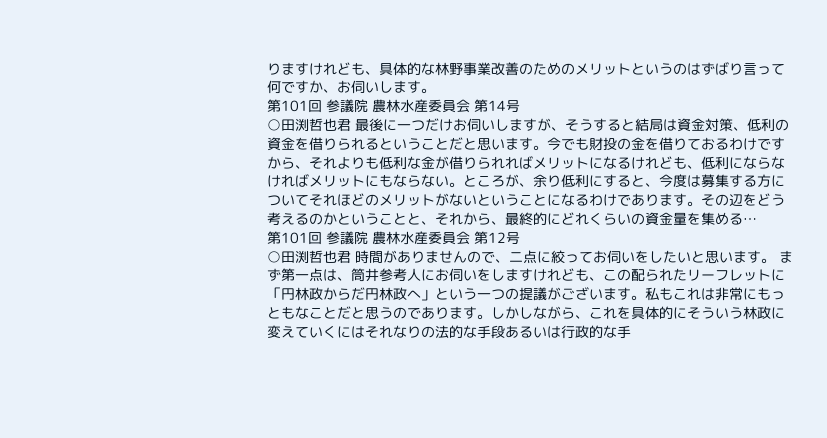りますけれども、具体的な林野事業改善のためのメリットというのはずばり言って何ですか、お伺いします。
第101回 参議院 農林水産委員会 第14号
○田渕哲也君 最後に一つだけお伺いしますが、そうすると結局は資金対策、低利の資金を借りられるということだと思います。今でも財投の金を借りておるわけですから、それよりも低利な金が借りられればメリットになるけれども、低利にならなければメリットにもならない。ところが、余り低利にすると、今度は募集する方についてそれほどのメリットがないということになるわけであります。その辺をどう考えるのかということと、それから、最終的にどれくらいの資金量を集める…
第101回 参議院 農林水産委員会 第12号
○田渕哲也君 時間がありませんので、二点に絞ってお伺いをしたいと思います。 まず第一点は、筒井参考人にお伺いをしますけれども、この配られたリーフレットに「円林政からだ円林政へ」という一つの提議がございます。私もこれは非常にもっともなことだと思うのであります。しかしながら、これを具体的にそういう林政に変えていくにはそれなりの法的な手段あるいは行政的な手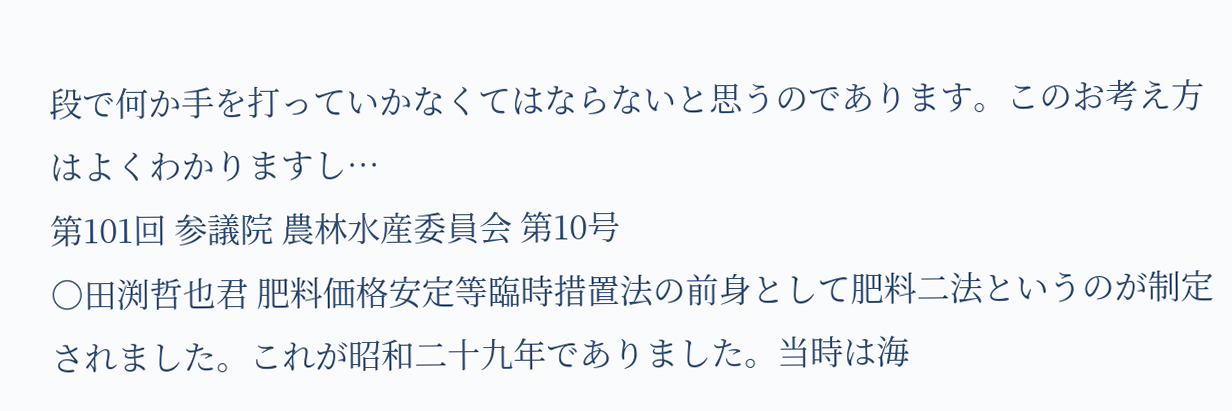段で何か手を打っていかなくてはならないと思うのであります。このお考え方はよくわかりますし…
第101回 参議院 農林水産委員会 第10号
○田渕哲也君 肥料価格安定等臨時措置法の前身として肥料二法というのが制定されました。これが昭和二十九年でありました。当時は海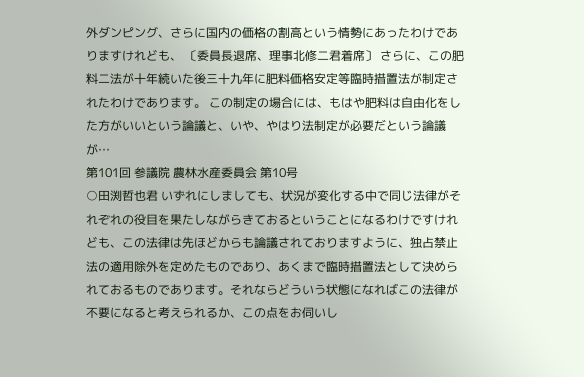外ダンピング、さらに国内の価格の割高という情勢にあったわけでありますけれども、 〔委員長退席、理事北修二君着席〕 さらに、この肥料二法が十年続いた後三十九年に肥料価格安定等臨時措置法が制定されたわけであります。 この制定の場合には、もはや肥料は自由化をした方がいいという論議と、いや、やはり法制定が必要だという論議が…
第101回 参議院 農林水産委員会 第10号
○田渕哲也君 いずれにしましても、状況が変化する中で同じ法律がそれぞれの役目を果たしながらきておるということになるわけですけれども、この法律は先ほどからも論議されておりますように、独占禁止法の適用除外を定めたものであり、あくまで臨時措置法として決められておるものであります。それならどういう状態になればこの法律が不要になると考えられるか、この点をお伺いし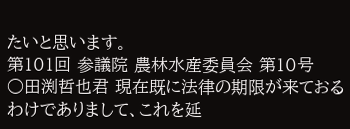たいと思います。
第101回 参議院 農林水産委員会 第10号
○田渕哲也君 現在既に法律の期限が来ておるわけでありまして、これを延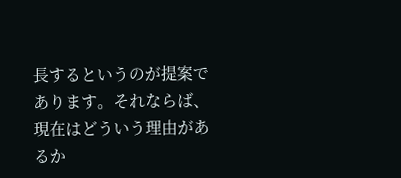長するというのが提案であります。それならば、現在はどういう理由があるか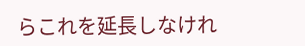らこれを延長しなけれ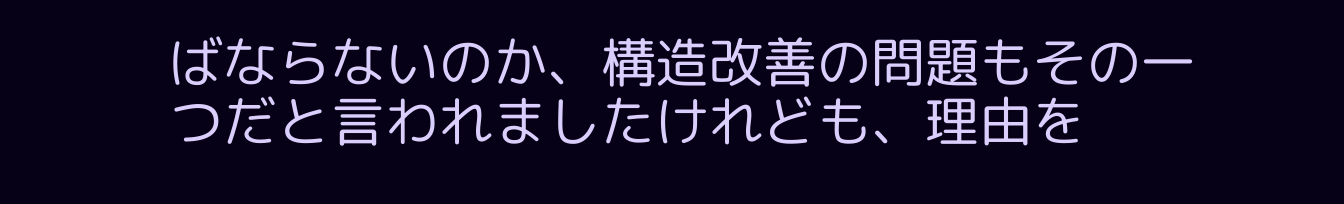ばならないのか、構造改善の問題もその一つだと言われましたけれども、理由を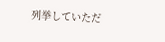列挙していただ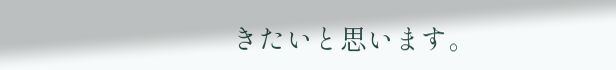きたいと思います。